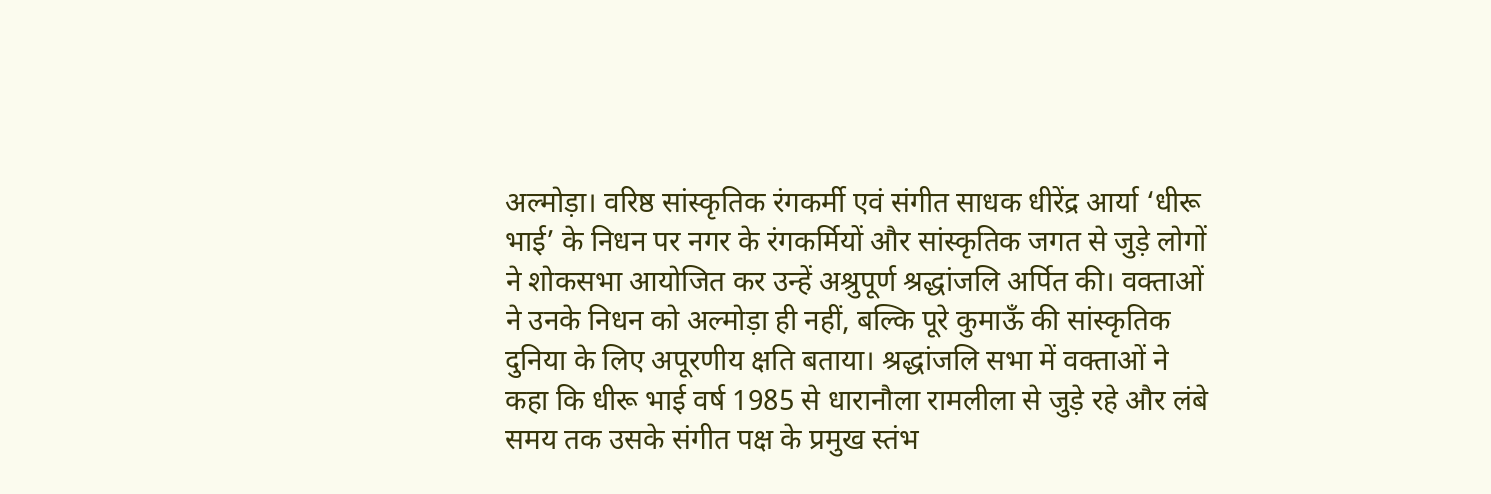अल्मोड़ा। वरिष्ठ सांस्कृतिक रंगकर्मी एवं संगीत साधक धीरेंद्र आर्या ‘धीरू भाई’ के निधन पर नगर के रंगकर्मियों और सांस्कृतिक जगत से जुड़े लोगों ने शोकसभा आयोजित कर उन्हें अश्रुपूर्ण श्रद्धांजलि अर्पित की। वक्ताओं ने उनके निधन को अल्मोड़ा ही नहीं, बल्कि पूरे कुमाऊँ की सांस्कृतिक दुनिया के लिए अपूरणीय क्षति बताया। श्रद्धांजलि सभा में वक्ताओं ने कहा कि धीरू भाई वर्ष 1985 से धारानौला रामलीला से जुड़े रहे और लंबे समय तक उसके संगीत पक्ष के प्रमुख स्तंभ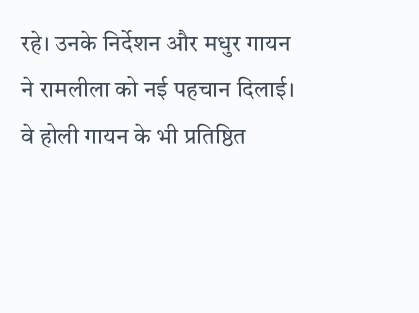रहे। उनके निर्देशन और मधुर गायन ने रामलीला को नई पहचान दिलाई। वे होली गायन के भी प्रतिष्ठित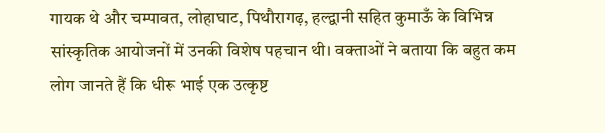गायक थे और चम्पावत, लोहाघाट, पिथौरागढ़, हल्द्वानी सहित कुमाऊँ के विभिन्न सांस्कृतिक आयोजनों में उनकी विशेष पहचान थी। वक्ताओं ने बताया कि बहुत कम लोग जानते हैं कि धीरू भाई एक उत्कृष्ट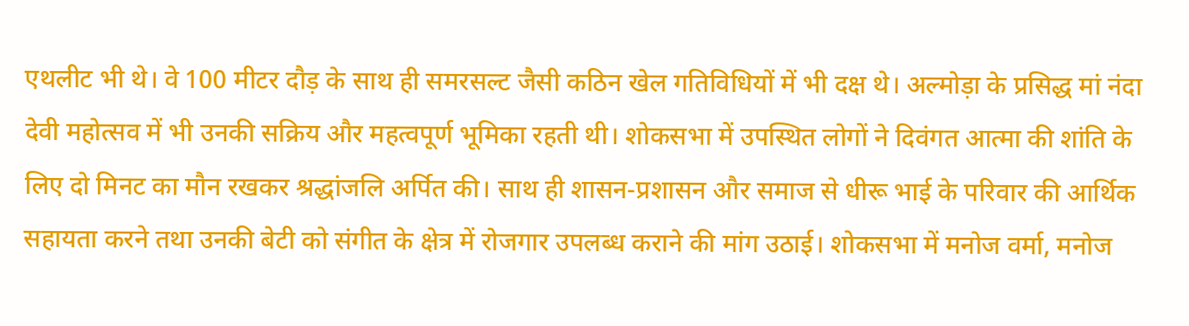एथलीट भी थे। वे 100 मीटर दौड़ के साथ ही समरसल्ट जैसी कठिन खेल गतिविधियों में भी दक्ष थे। अल्मोड़ा के प्रसिद्ध मां नंदा देवी महोत्सव में भी उनकी सक्रिय और महत्वपूर्ण भूमिका रहती थी। शोकसभा में उपस्थित लोगों ने दिवंगत आत्मा की शांति के लिए दो मिनट का मौन रखकर श्रद्धांजलि अर्पित की। साथ ही शासन-प्रशासन और समाज से धीरू भाई के परिवार की आर्थिक सहायता करने तथा उनकी बेटी को संगीत के क्षेत्र में रोजगार उपलब्ध कराने की मांग उठाई। शोकसभा में मनोज वर्मा, मनोज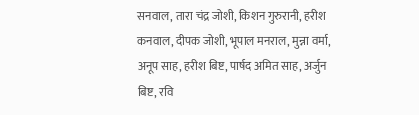सनवाल, तारा चंद्र जोशी, किशन गुरुरानी, हरीश कनवाल, दीपक जोशी, भूपाल मनराल, मुन्ना वर्मा, अनूप साह, हरीश बिष्ट, पार्षद अमित साह, अर्जुन बिष्ट, रवि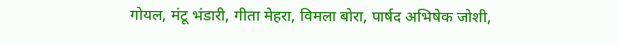गोयल, मंटू भंडारी, गीता मेहरा, विमला बोरा, पार्षद अभिषेक जोशी,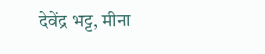देवेंद्र भट्ट, मीना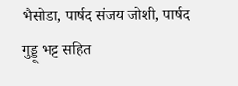भैसोडा, पार्षद संजय जोशी, पार्षद गुड्डू भट्ट सहित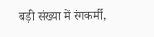बड़ी संख्या में रंगकर्मी,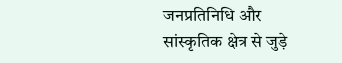जनप्रतिनिधि और सांस्कृतिक क्षेत्र से जुड़े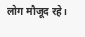लोग मौजूद रहे।